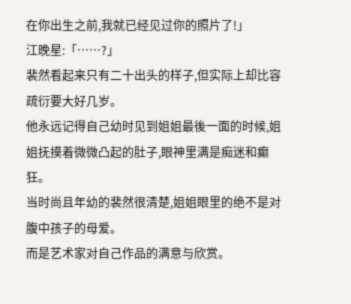在你出生之前,我就已经见过你的照片了!」
江晚星:「……?」
裴然看起来只有二十出头的样子,但实际上却比容疏衍要大好几岁。
他永远记得自己幼时见到姐姐最後一面的时候,姐姐抚摸着微微凸起的肚子,眼神里满是痴迷和癫狂。
当时尚且年幼的裴然很清楚,姐姐眼里的绝不是对腹中孩子的母爱。
而是艺术家对自己作品的满意与欣赏。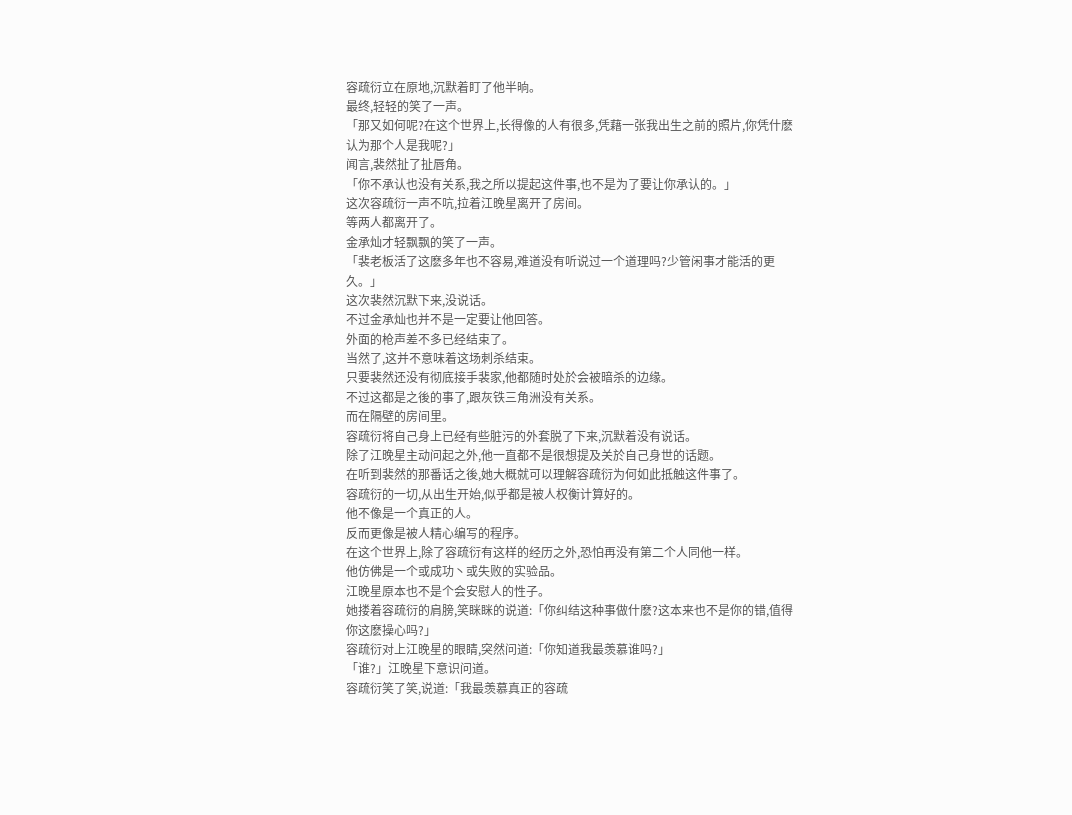容疏衍立在原地,沉默着盯了他半晌。
最终,轻轻的笑了一声。
「那又如何呢?在这个世界上,长得像的人有很多,凭藉一张我出生之前的照片,你凭什麽认为那个人是我呢?」
闻言,裴然扯了扯唇角。
「你不承认也没有关系,我之所以提起这件事,也不是为了要让你承认的。」
这次容疏衍一声不吭,拉着江晚星离开了房间。
等两人都离开了。
金承灿才轻飘飘的笑了一声。
「裴老板活了这麽多年也不容易,难道没有听说过一个道理吗?少管闲事才能活的更久。」
这次裴然沉默下来,没说话。
不过金承灿也并不是一定要让他回答。
外面的枪声差不多已经结束了。
当然了,这并不意味着这场刺杀结束。
只要裴然还没有彻底接手裴家,他都随时处於会被暗杀的边缘。
不过这都是之後的事了,跟灰铁三角洲没有关系。
而在隔壁的房间里。
容疏衍将自己身上已经有些脏污的外套脱了下来,沉默着没有说话。
除了江晚星主动问起之外,他一直都不是很想提及关於自己身世的话题。
在听到裴然的那番话之後,她大概就可以理解容疏衍为何如此抵触这件事了。
容疏衍的一切,从出生开始,似乎都是被人权衡计算好的。
他不像是一个真正的人。
反而更像是被人精心编写的程序。
在这个世界上,除了容疏衍有这样的经历之外,恐怕再没有第二个人同他一样。
他仿佛是一个或成功丶或失败的实验品。
江晚星原本也不是个会安慰人的性子。
她搂着容疏衍的肩膀,笑眯眯的说道:「你纠结这种事做什麽?这本来也不是你的错,值得你这麽操心吗?」
容疏衍对上江晚星的眼睛,突然问道:「你知道我最羡慕谁吗?」
「谁?」江晚星下意识问道。
容疏衍笑了笑,说道:「我最羡慕真正的容疏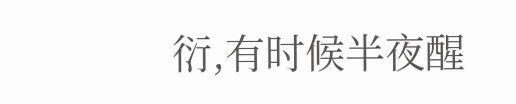衍,有时候半夜醒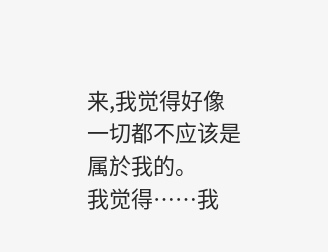来,我觉得好像一切都不应该是属於我的。
我觉得……我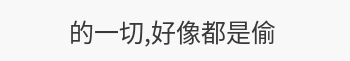的一切,好像都是偷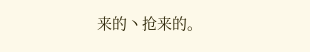来的丶抢来的。